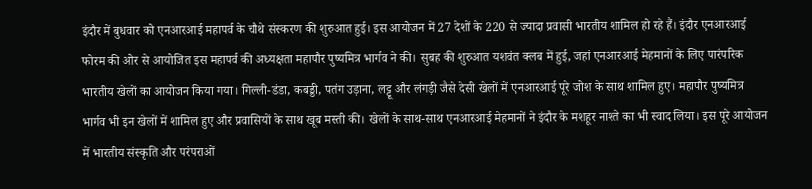इंदौर में बुधवार को एनआरआई महापर्व के चौथे संस्करण की शुरुआत हुई। इस आयोजन में 27 देशों के 220 से ज्यादा प्रवासी भारतीय शामिल हो रहे हैं। इंदौर एनआरआई फोरम की ओर से आयोजित इस महापर्व की अध्यक्षता महापौर पुष्यमित्र भार्गव ने की। सुबह की शुरुआत यशवंत क्लब में हुई, जहां एनआरआई मेहमानों के लिए पारंपरिक भारतीय खेलों का आयोजन किया गया। गिल्ली-डंडा, कबड्डी, पतंग उड़ाना, लट्टू और लंगड़ी जैसे देसी खेलों में एनआरआई पूरे जोश के साथ शामिल हुए। महापौर पुष्यमित्र भार्गव भी इन खेलों में शामिल हुए और प्रवासियों के साथ खूब मस्ती की। खेलों के साथ-साथ एनआरआई मेहमानों ने इंदौर के मशहूर नाश्ते का भी स्वाद लिया। इस पूरे आयोजन में भारतीय संस्कृति और परंपराओं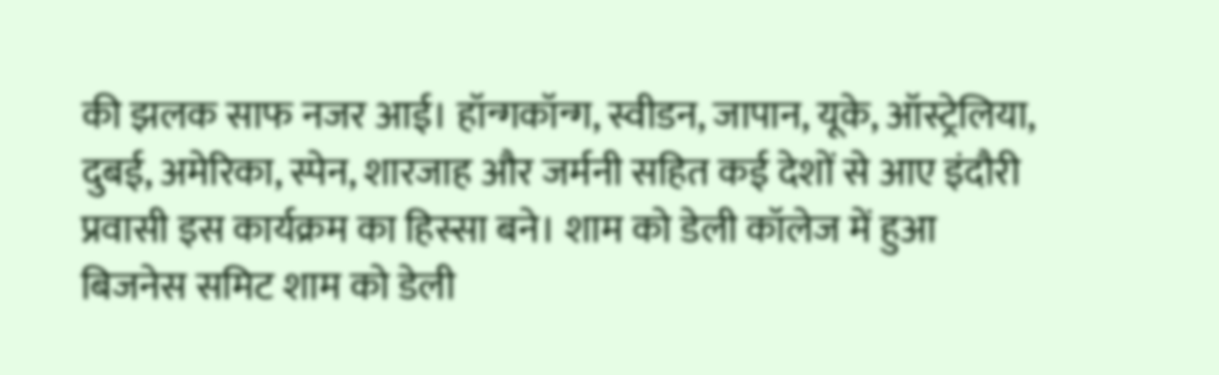की झलक साफ नजर आई। हॉन्गकॉन्ग, स्वीडन, जापान, यूके, ऑस्ट्रेलिया, दुबई, अमेरिका, स्पेन, शारजाह और जर्मनी सहित कई देशों से आए इंदौरी प्रवासी इस कार्यक्रम का हिस्सा बने। शाम को डेली कॉलेज में हुआ बिजनेस समिट शाम को डेली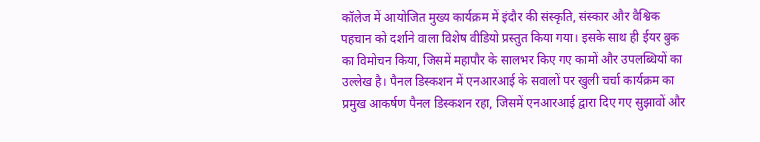कॉलेज में आयोजित मुख्य कार्यक्रम में इंदौर की संस्कृति, संस्कार और वैश्विक पहचान को दर्शाने वाला विशेष वीडियो प्रस्तुत किया गया। इसके साथ ही ईयर बुक का विमोचन किया, जिसमें महापौर के सालभर किए गए कामों और उपलब्धियों का उल्लेख है। पैनल डिस्कशन में एनआरआई के सवालों पर खुली चर्चा कार्यक्रम का प्रमुख आकर्षण पैनल डिस्कशन रहा, जिसमें एनआरआई द्वारा दिए गए सुझावों और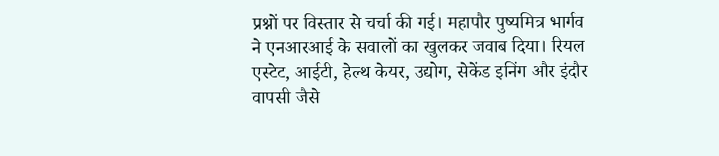प्रश्नों पर विस्तार से चर्चा की गई। महापौर पुष्यमित्र भार्गव ने एनआरआई के सवालों का खुलकर जवाब दिया। रियल एस्टेट, आईटी, हेल्थ केयर, उद्योग, सेकेंड इनिंग और इंदौर वापसी जैसे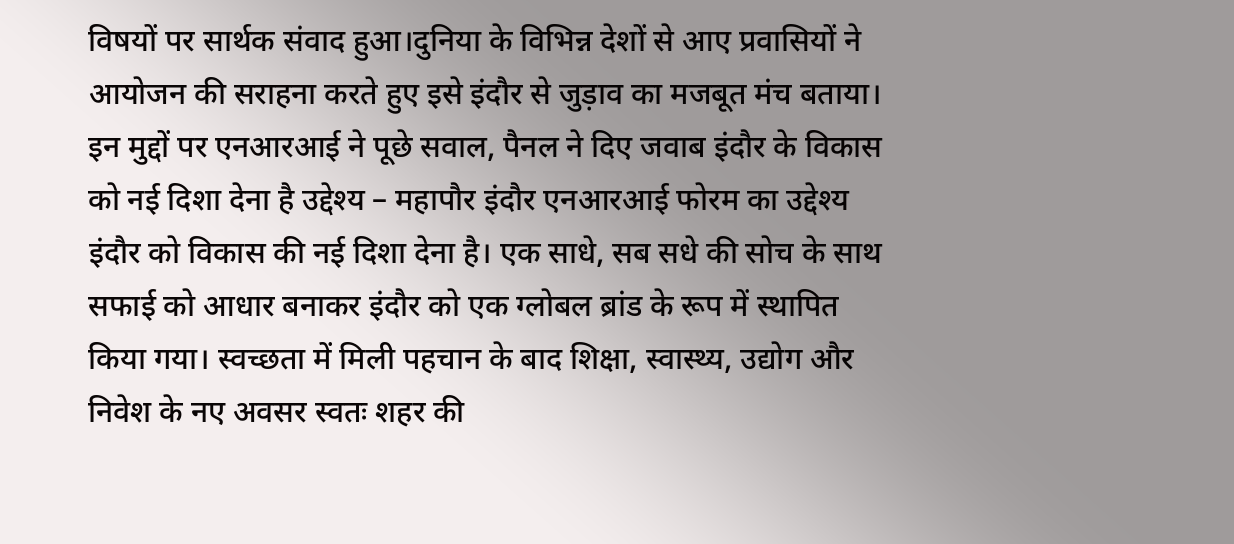विषयों पर सार्थक संवाद हुआ।दुनिया के विभिन्न देशों से आए प्रवासियों ने आयोजन की सराहना करते हुए इसे इंदौर से जुड़ाव का मजबूत मंच बताया। इन मुद्दों पर एनआरआई ने पूछे सवाल, पैनल ने दिए जवाब इंदौर के विकास को नई दिशा देना है उद्देश्य – महापौर इंदौर एनआरआई फोरम का उद्देश्य इंदौर को विकास की नई दिशा देना है। एक साधे, सब सधे की सोच के साथ सफाई को आधार बनाकर इंदौर को एक ग्लोबल ब्रांड के रूप में स्थापित किया गया। स्वच्छता में मिली पहचान के बाद शिक्षा, स्वास्थ्य, उद्योग और निवेश के नए अवसर स्वतः शहर की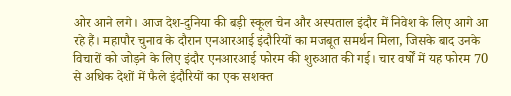ओर आने लगे। आज देश-दुनिया की बड़ी स्कूल चेन और अस्पताल इंदौर में निवेश के लिए आगे आ रहे हैं। महापौर चुनाव के दौरान एनआरआई इंदौरियों का मजबूत समर्थन मिला, जिसके बाद उनके विचारों को जोड़ने के लिए इंदौर एनआरआई फोरम की शुरुआत की गई। चार वर्षों में यह फोरम 70 से अधिक देशों में फैले इंदौरियों का एक सशक्त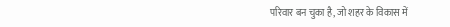परिवार बन चुका है, जो शहर के विकास में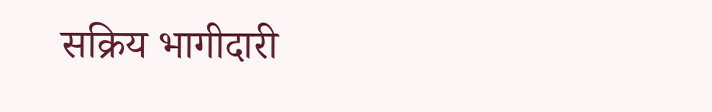सक्रिय भागीदारी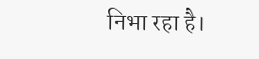निभा रहा है।